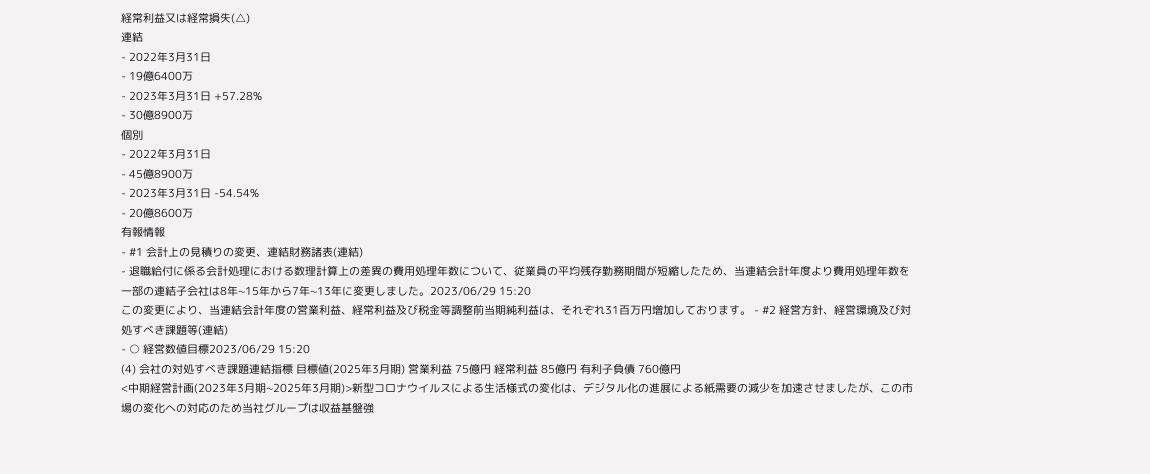経常利益又は経常損失(△)
連結
- 2022年3月31日
- 19億6400万
- 2023年3月31日 +57.28%
- 30億8900万
個別
- 2022年3月31日
- 45億8900万
- 2023年3月31日 -54.54%
- 20億8600万
有報情報
- #1 会計上の見積りの変更、連結財務諸表(連結)
- 退職給付に係る会計処理における数理計算上の差異の費用処理年数について、従業員の平均残存勤務期間が短縮したため、当連結会計年度より費用処理年数を一部の連結子会社は8年~15年から7年~13年に変更しました。2023/06/29 15:20
この変更により、当連結会計年度の営業利益、経常利益及び税金等調整前当期純利益は、それぞれ31百万円増加しております。 - #2 経営方針、経営環境及び対処すべき課題等(連結)
- ○ 経営数値目標2023/06/29 15:20
(4) 会社の対処すべき課題連結指標 目標値(2025年3月期) 営業利益 75億円 経常利益 85億円 有利子負債 760億円
<中期経営計画(2023年3月期~2025年3月期)>新型コロナウイルスによる生活様式の変化は、デジタル化の進展による紙需要の減少を加速させましたが、この市場の変化への対応のため当社グループは収益基盤強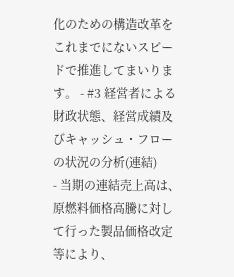化のための構造改革をこれまでにないスピードで推進してまいります。 - #3 経営者による財政状態、経営成績及びキャッシュ・フローの状況の分析(連結)
- 当期の連結売上高は、原燃料価格高騰に対して行った製品価格改定等により、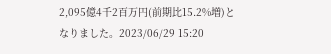2,095億4千2百万円(前期比15.2%増)となりました。2023/06/29 15:20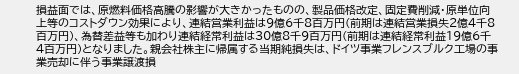損益面では、原燃料価格高騰の影響が大きかったものの、製品価格改定、固定費削減・原単位向上等のコストダウン効果により、連結営業利益は9億6千8百万円(前期は連結営業損失2億4千8百万円)、為替差益等も加わり連結経常利益は30億8千9百万円(前期は連結経常利益19億6千4百万円)となりました。親会社株主に帰属する当期純損失は、ドイツ事業フレンスブルク工場の事業売却に伴う事業譲渡損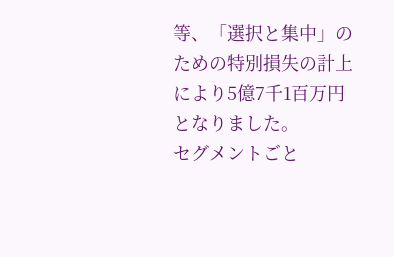等、「選択と集中」のための特別損失の計上により5億7千1百万円となりました。
セグメントごと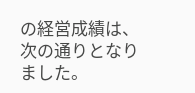の経営成績は、次の通りとなりました。